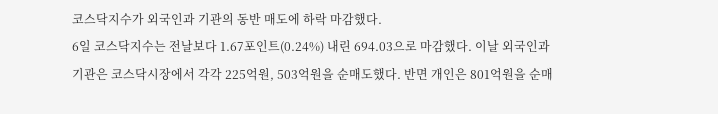코스닥지수가 외국인과 기관의 동반 매도에 하락 마감했다.
6일 코스닥지수는 전날보다 1.67포인트(0.24%) 내린 694.03으로 마감했다. 이날 외국인과 기관은 코스닥시장에서 각각 225억원, 503억원을 순매도했다. 반면 개인은 801억원을 순매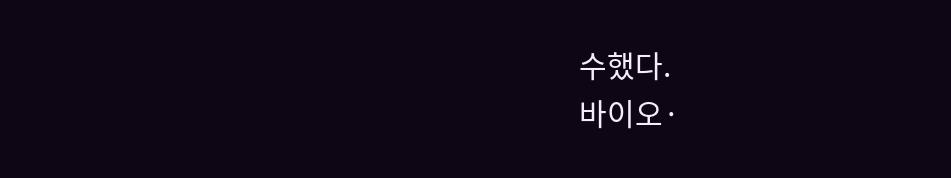수했다.
바이오·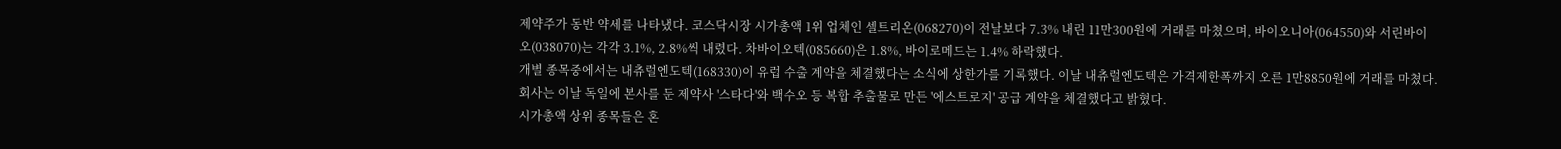제약주가 동반 약세를 나타냈다. 코스닥시장 시가총액 1위 업체인 셀트리온(068270)이 전날보다 7.3% 내린 11만300원에 거래를 마쳤으며, 바이오니아(064550)와 서린바이오(038070)는 각각 3.1%, 2.8%씩 내렸다. 차바이오텍(085660)은 1.8%, 바이로메드는 1.4% 하락했다.
개별 종목중에서는 내츄럴엔도텍(168330)이 유럽 수출 계약을 체결했다는 소식에 상한가를 기록했다. 이날 내츄럴엔도텍은 가격제한폭까지 오른 1만8850원에 거래를 마쳤다. 회사는 이날 독일에 본사를 둔 제약사 '스타다'와 백수오 등 복합 추출물로 만든 '에스트로지' 공급 계약을 체결했다고 밝혔다.
시가총액 상위 종목들은 혼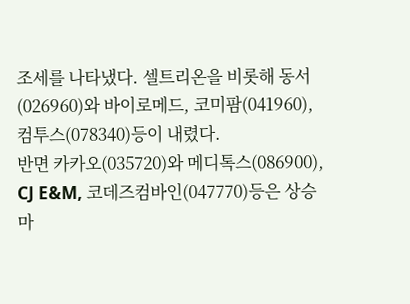조세를 나타냈다. 셀트리온을 비롯해 동서(026960)와 바이로메드, 코미팜(041960), 컴투스(078340)등이 내렸다.
반면 카카오(035720)와 메디톡스(086900), CJ E&M, 코데즈컴바인(047770)등은 상승 마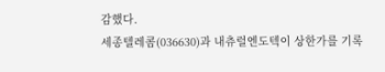감했다.
세종텔레콤(036630)과 내츄럴엔도텍이 상한가를 기록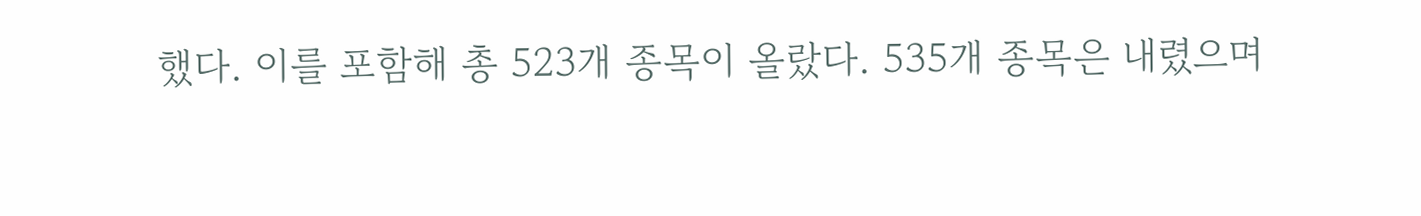했다. 이를 포함해 총 523개 종목이 올랐다. 535개 종목은 내렸으며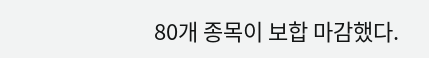80개 종목이 보합 마감했다.